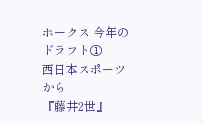ホークス 今年のドラフト①
西日本スポーツから
『藤井2世』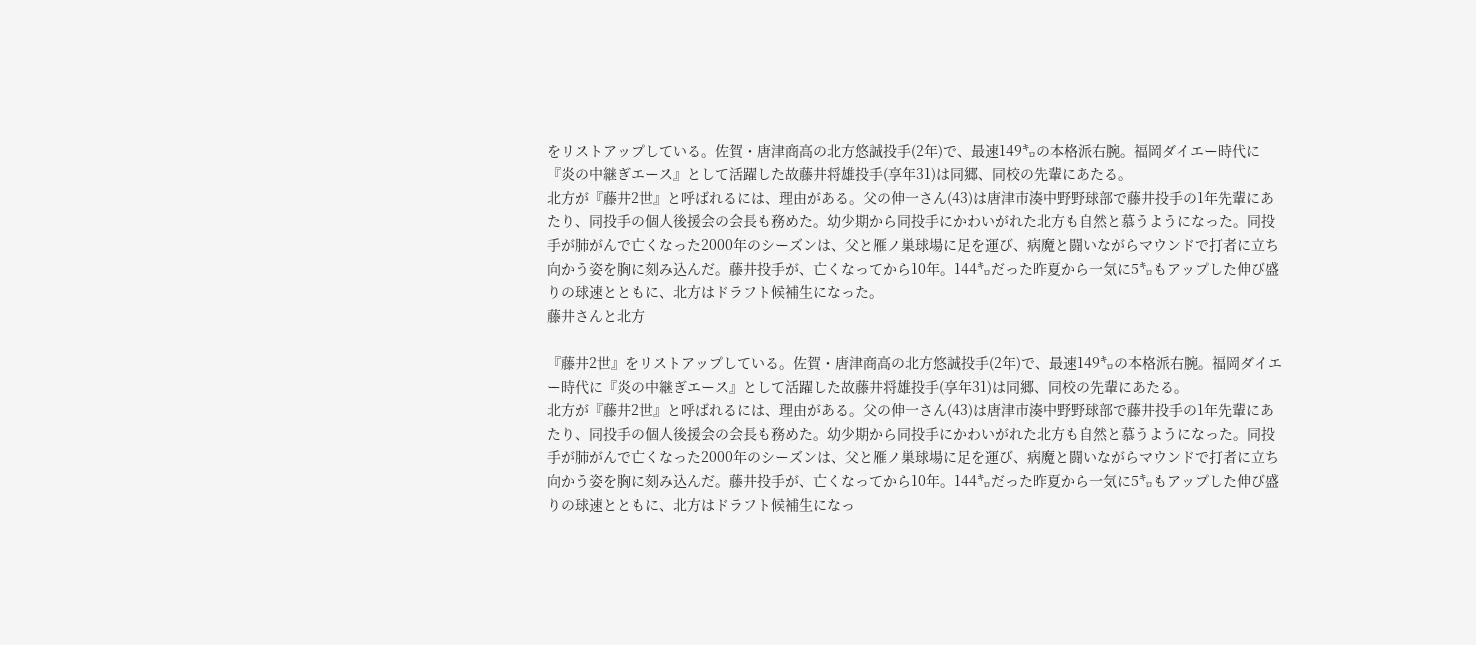をリストアップしている。佐賀・唐津商高の北方悠誠投手(2年)で、最速149㌔の本格派右腕。福岡ダイエー時代に『炎の中継ぎエース』として活躍した故藤井将雄投手(享年31)は同郷、同校の先輩にあたる。
北方が『藤井2世』と呼ばれるには、理由がある。父の伸一さん(43)は唐津市湊中野野球部で藤井投手の1年先輩にあたり、同投手の個人後援会の会長も務めた。幼少期から同投手にかわいがれた北方も自然と慕うようになった。同投手が肺がんで亡くなった2000年のシーズンは、父と雁ノ巣球場に足を運び、病魔と闘いながらマウンドで打者に立ち向かう姿を胸に刻み込んだ。藤井投手が、亡くなってから10年。144㌔だった昨夏から一気に5㌔もアップした伸び盛りの球速とともに、北方はドラフト候補生になった。
藤井さんと北方

『藤井2世』をリストアップしている。佐賀・唐津商高の北方悠誠投手(2年)で、最速149㌔の本格派右腕。福岡ダイエー時代に『炎の中継ぎエース』として活躍した故藤井将雄投手(享年31)は同郷、同校の先輩にあたる。
北方が『藤井2世』と呼ばれるには、理由がある。父の伸一さん(43)は唐津市湊中野野球部で藤井投手の1年先輩にあたり、同投手の個人後援会の会長も務めた。幼少期から同投手にかわいがれた北方も自然と慕うようになった。同投手が肺がんで亡くなった2000年のシーズンは、父と雁ノ巣球場に足を運び、病魔と闘いながらマウンドで打者に立ち向かう姿を胸に刻み込んだ。藤井投手が、亡くなってから10年。144㌔だった昨夏から一気に5㌔もアップした伸び盛りの球速とともに、北方はドラフト候補生になっ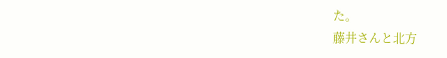た。
藤井さんと北方